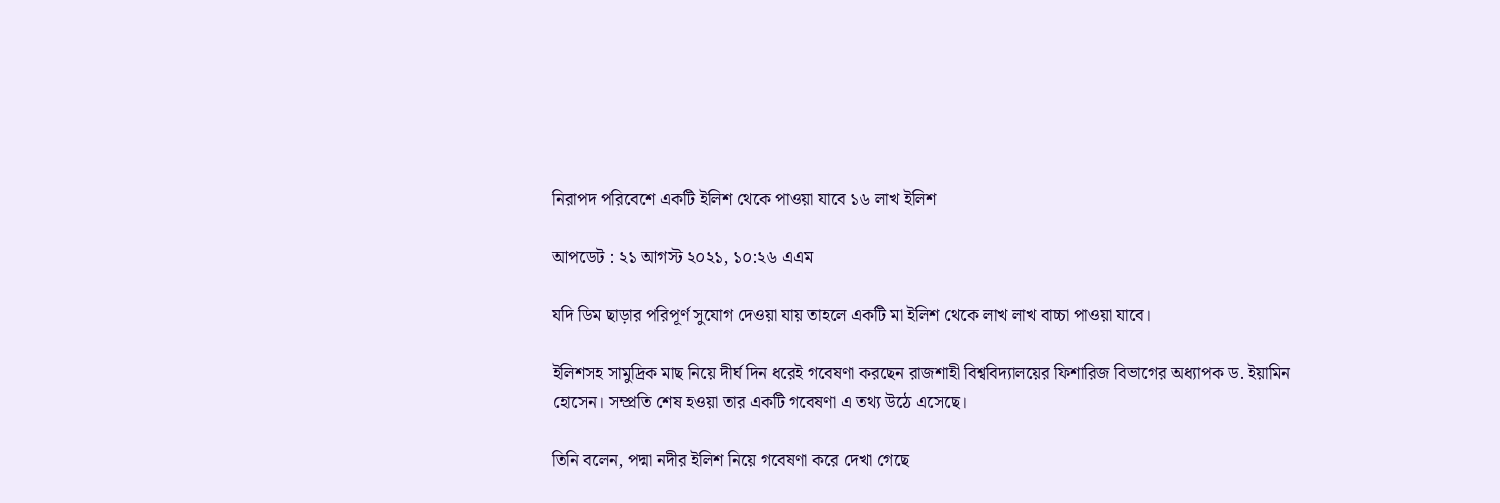নিরাপদ পরিবেশে একটি ইলিশ থেকে পাওয়া যাবে ১৬ লাখ ইলিশ

আপডেট : ২১ আগস্ট ২০২১, ১০:২৬ এএম

যদি ডিম ছাড়ার পরিপূর্ণ সুযোগ দেওয়া যায় তাহলে একটি মা ইলিশ থেকে লাখ লাখ বাচ্চা পাওয়া যাবে।

ইলিশসহ সামুদ্রিক মাছ নিয়ে দীর্ঘ দিন ধরেই গবেষণা করছেন রাজশাহী বিশ্ববিদ্যালয়ের ফিশারিজ বিভাগের অধ্যাপক ড. ইয়ামিন হোসেন। সম্প্রতি শেষ হওয়া তার একটি গবেষণা এ তথ্য উঠে এসেছে।

তিনি বলেন, পদ্মা নদীর ইলিশ নিয়ে গবেষণা করে দেখা গেছে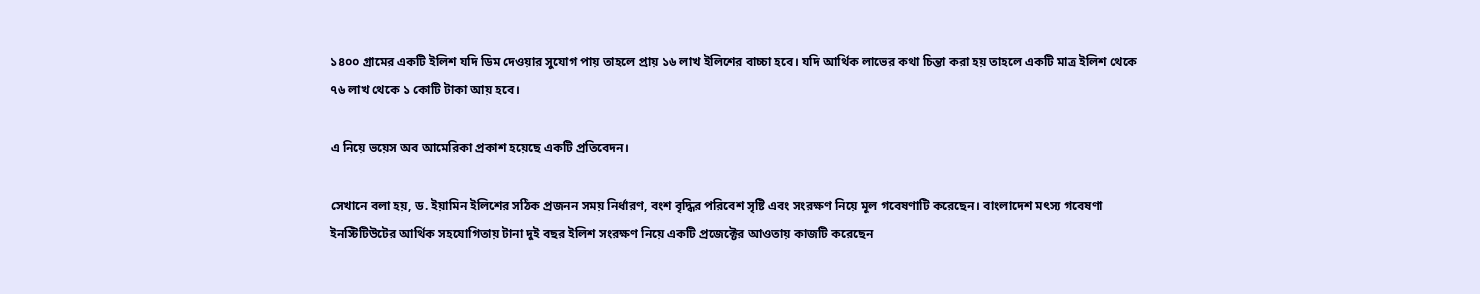১৪০০ গ্রামের একটি ইলিশ যদি ডিম দেওয়ার সুযোগ পায় তাহলে প্রায় ১৬ লাখ ইলিশের বাচ্চা হবে। যদি আর্থিক লাভের কথা চিন্তা করা হয় তাহলে একটি মাত্র ইলিশ থেকে ৭৬ লাখ থেকে ১ কোটি টাকা আয় হবে।

এ নিয়ে ভয়েস অব আমেরিকা প্রকাশ হয়েছে একটি প্রতিবেদন।

সেখানে বলা হয়, ড. ইয়ামিন ইলিশের সঠিক প্রজনন সময় নির্ধারণ, বংশ বৃদ্ধির পরিবেশ সৃষ্টি এবং সংরক্ষণ নিয়ে মূল গবেষণাটি করেছেন। বাংলাদেশ মৎস্য গবেষণা ইনস্টিটিউটের আর্থিক সহযোগিতায় টানা দুই বছর ইলিশ সংরক্ষণ নিয়ে একটি প্রজেক্টের আওতায় কাজটি করেছেন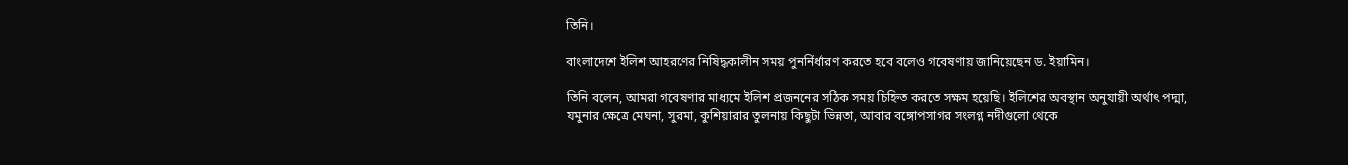তিনি।

বাংলাদেশে ইলিশ আহরণের নিষিদ্ধকালীন সময় পুনর্নির্ধারণ করতে হবে বলেও গবেষণায় জানিয়েছেন ড. ইয়ামিন।

তিনি বলেন, আমরা গবেষণার মাধ্যমে ইলিশ প্রজননের সঠিক সময় চিহ্নিত করতে সক্ষম হয়েছি। ইলিশের অবস্থান অনুযায়ী অর্থাৎ পদ্মা, যমুনার ক্ষেত্রে মেঘনা, সুরমা, কুশিয়ারার তুলনায় কিছুটা ভিন্নতা, আবার বঙ্গোপসাগর সংলগ্ন নদীগুলো থেকে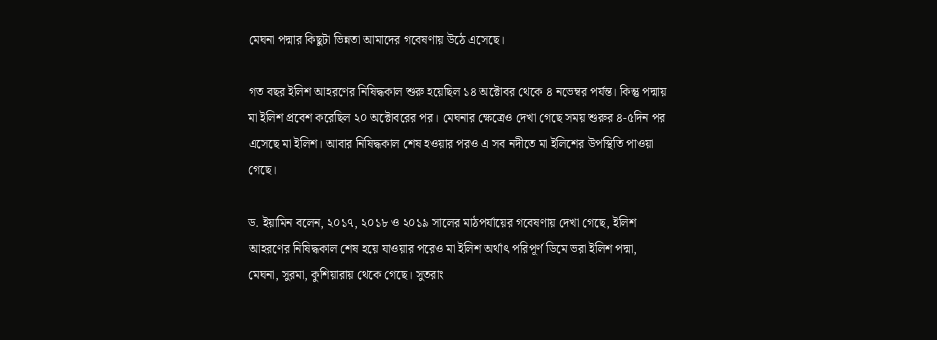মেঘনা পদ্মার কিছুটা ভিন্নতা আমাদের গবেষণায় উঠে এসেছে।

গত বছর ইলিশ আহরণের নিষিদ্ধকাল শুরু হয়েছিল ১৪ অক্টোবর থেকে ৪ নভেম্বর পর্যন্ত। কিন্তু পদ্মায় মা ইলিশ প্রবেশ করেছিল ২০ অক্টোবরের পর। মেঘনার ক্ষেত্রেও দেখা গেছে সময় শুরুর ৪-৫দিন পর এসেছে মা ইলিশ। আবার নিষিদ্ধকাল শেষ হওয়ার পরও এ সব নদীতে মা ইলিশের উপস্থিতি পাওয়া গেছে।

ড. ইয়ামিন বলেন, ২০১৭, ২০১৮ ও ২০১৯ সালের মাঠপর্যায়ের গবেষণায় দেখা গেছে, ইলিশ আহরণের নিষিদ্ধকাল শেষ হয়ে যাওয়ার পরেও মা ইলিশ অর্থাৎ পরিপূর্ণ ডিমে ভরা ইলিশ পদ্মা, মেঘনা, সুরমা, কুশিয়ারায় থেকে গেছে। সুতরাং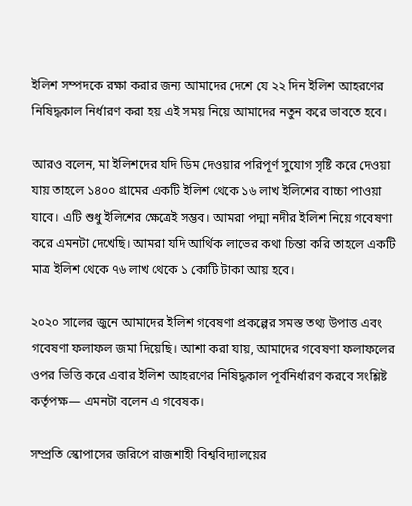ইলিশ সম্পদকে রক্ষা করার জন্য আমাদের দেশে যে ২২ দিন ইলিশ আহরণের নিষিদ্ধকাল নির্ধারণ করা হয় এই সময় নিয়ে আমাদের নতুন করে ভাবতে হবে।

আরও বলেন, মা ইলিশদের যদি ডিম দেওয়ার পরিপূর্ণ সুযোগ সৃষ্টি করে দেওয়া যায় তাহলে ১৪০০ গ্রামের একটি ইলিশ থেকে ১৬ লাখ ইলিশের বাচ্চা পাওয়া যাবে। এটি শুধু ইলিশের ক্ষেত্রেই সম্ভব। আমরা পদ্মা নদীর ইলিশ নিয়ে গবেষণা করে এমনটা দেখেছি। আমরা যদি আর্থিক লাভের কথা চিন্তা করি তাহলে একটি মাত্র ইলিশ থেকে ৭৬ লাখ থেকে ১ কোটি টাকা আয় হবে।

২০২০ সালের জুনে আমাদের ইলিশ গবেষণা প্রকল্পের সমস্ত তথ্য উপাত্ত এবং গবেষণা ফলাফল জমা দিয়েছি। আশা করা যায়, আমাদের গবেষণা ফলাফলের ওপর ভিত্তি করে এবার ইলিশ আহরণের নিষিদ্ধকাল পূর্বনির্ধারণ করবে সংশ্লিষ্ট কর্তৃপক্ষ— এমনটা বলেন এ গবেষক।

সম্প্রতি স্কোপাসের জরিপে রাজশাহী বিশ্ববিদ্যালয়ের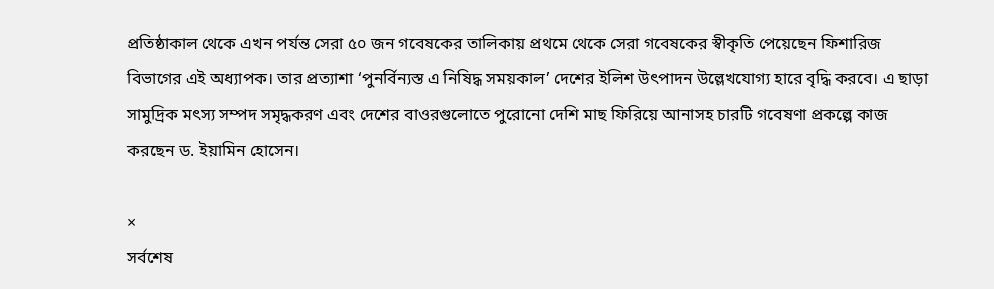প্রতিষ্ঠাকাল থেকে এখন পর্যন্ত সেরা ৫০ জন গবেষকের তালিকায় প্রথমে থেকে সেরা গবেষকের স্বীকৃতি পেয়েছেন ফিশারিজ বিভাগের এই অধ্যাপক। তার প্রত্যাশা ‘পুনর্বিন্যস্ত এ নিষিদ্ধ সময়কাল’ দেশের ইলিশ উৎপাদন উল্লেখযোগ্য হারে বৃদ্ধি করবে। এ ছাড়া সামুদ্রিক মৎস্য সম্পদ সমৃদ্ধকরণ এবং দেশের বাওরগুলোতে পুরোনো দেশি মাছ ফিরিয়ে আনাসহ চারটি গবেষণা প্রকল্পে কাজ করছেন ড. ইয়ামিন হোসেন।

×
সর্বশেষ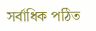সর্বাধিক পঠিত